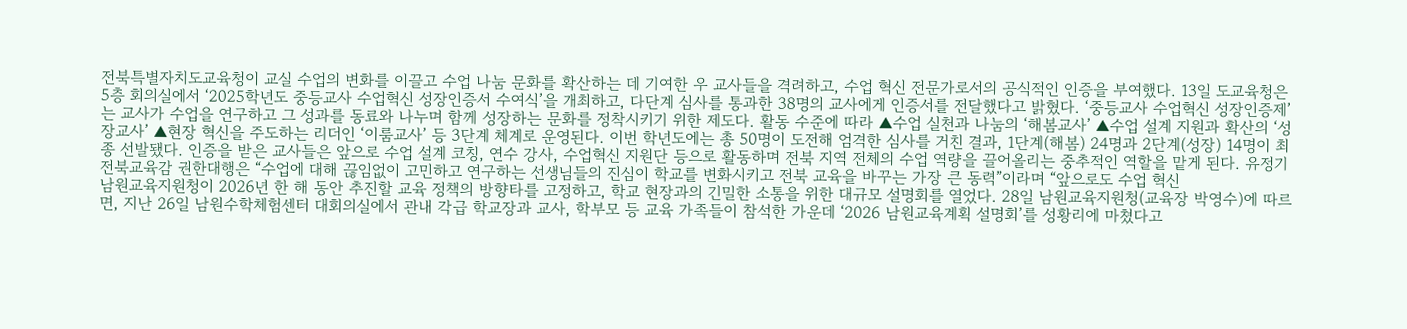전북특별자치도교육청이 교실 수업의 변화를 이끌고 수업 나눔 문화를 확산하는 데 기여한 우 교사들을 격려하고, 수업 혁신 전문가로서의 공식적인 인증을 부여했다. 13일 도교육청은 5층 회의실에서 ‘2025학년도 중등교사 수업혁신 성장인증서 수여식’을 개최하고, 다단계 심사를 통과한 38명의 교사에게 인증서를 전달했다고 밝혔다. ‘중등교사 수업혁신 성장인증제’는 교사가 수업을 연구하고 그 성과를 동료와 나누며 함께 성장하는 문화를 정착시키기 위한 제도다. 활동 수준에 따라 ▲수업 실천과 나눔의 ‘해봄교사’ ▲수업 설계 지원과 확산의 ‘성장교사’ ▲현장 혁신을 주도하는 리더인 ‘이룸교사’ 등 3단계 체계로 운영된다. 이번 학년도에는 총 50명이 도전해 엄격한 심사를 거친 결과, 1단계(해봄) 24명과 2단계(성장) 14명이 최종 선발됐다. 인증을 받은 교사들은 앞으로 수업 설계 코칭, 연수 강사, 수업혁신 지원단 등으로 활동하며 전북 지역 전체의 수업 역량을 끌어올리는 중추적인 역할을 맡게 된다. 유정기 전북교육감 권한대행은 “수업에 대해 끊임없이 고민하고 연구하는 선생님들의 진심이 학교를 변화시키고 전북 교육을 바꾸는 가장 큰 동력”이라며 “앞으로도 수업 혁신
남원교육지원청이 2026년 한 해 동안 추진할 교육 정책의 방향타를 고정하고, 학교 현장과의 긴밀한 소통을 위한 대규모 설명회를 열었다. 28일 남원교육지원청(교육장 박영수)에 따르면, 지난 26일 남원수학체험센터 대회의실에서 관내 각급 학교장과 교사, 학부모 등 교육 가족들이 참석한 가운데 ‘2026 남원교육계획 설명회’를 성황리에 마쳤다고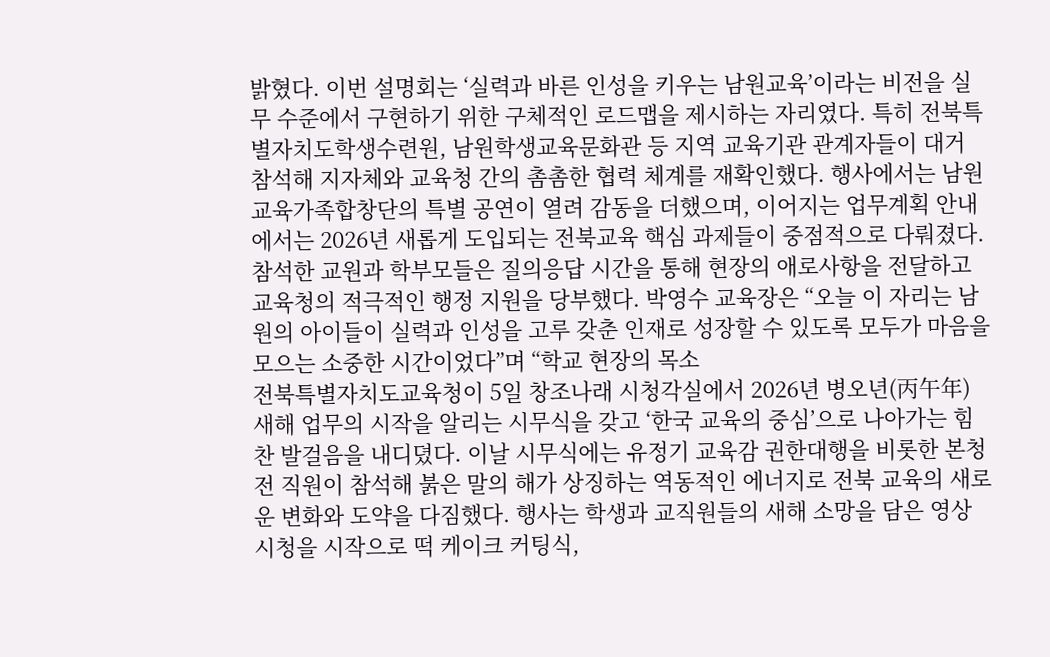밝혔다. 이번 설명회는 ‘실력과 바른 인성을 키우는 남원교육’이라는 비전을 실무 수준에서 구현하기 위한 구체적인 로드맵을 제시하는 자리였다. 특히 전북특별자치도학생수련원, 남원학생교육문화관 등 지역 교육기관 관계자들이 대거 참석해 지자체와 교육청 간의 촘촘한 협력 체계를 재확인했다. 행사에서는 남원 교육가족합창단의 특별 공연이 열려 감동을 더했으며, 이어지는 업무계획 안내에서는 2026년 새롭게 도입되는 전북교육 핵심 과제들이 중점적으로 다뤄졌다. 참석한 교원과 학부모들은 질의응답 시간을 통해 현장의 애로사항을 전달하고 교육청의 적극적인 행정 지원을 당부했다. 박영수 교육장은 “오늘 이 자리는 남원의 아이들이 실력과 인성을 고루 갖춘 인재로 성장할 수 있도록 모두가 마음을 모으는 소중한 시간이었다”며 “학교 현장의 목소
전북특별자치도교육청이 5일 창조나래 시청각실에서 2026년 병오년(丙午年) 새해 업무의 시작을 알리는 시무식을 갖고 ‘한국 교육의 중심’으로 나아가는 힘찬 발걸음을 내디뎠다. 이날 시무식에는 유정기 교육감 권한대행을 비롯한 본청 전 직원이 참석해 붉은 말의 해가 상징하는 역동적인 에너지로 전북 교육의 새로운 변화와 도약을 다짐했다. 행사는 학생과 교직원들의 새해 소망을 담은 영상 시청을 시작으로 떡 케이크 커팅식,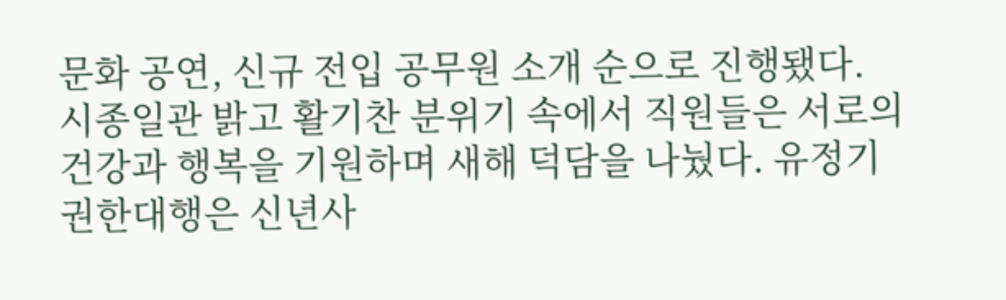문화 공연, 신규 전입 공무원 소개 순으로 진행됐다. 시종일관 밝고 활기찬 분위기 속에서 직원들은 서로의 건강과 행복을 기원하며 새해 덕담을 나눴다. 유정기 권한대행은 신년사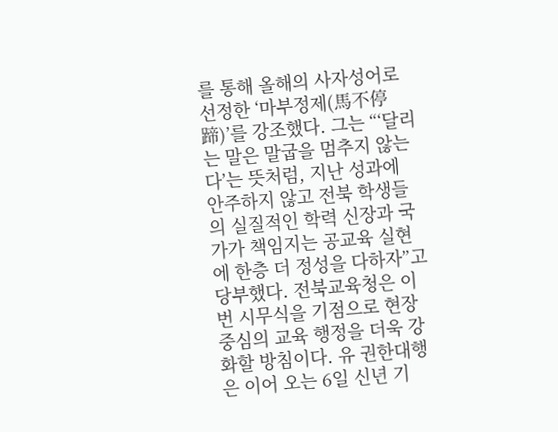를 통해 올해의 사자성어로 선정한 ‘마부정제(馬不停蹄)’를 강조했다. 그는 “‘달리는 말은 말굽을 멈추지 않는다’는 뜻처럼, 지난 성과에 안주하지 않고 전북 학생들의 실질적인 학력 신장과 국가가 책임지는 공교육 실현에 한층 더 정성을 다하자”고 당부했다. 전북교육청은 이번 시무식을 기점으로 현장 중심의 교육 행정을 더욱 강화할 방침이다. 유 권한대행은 이어 오는 6일 신년 기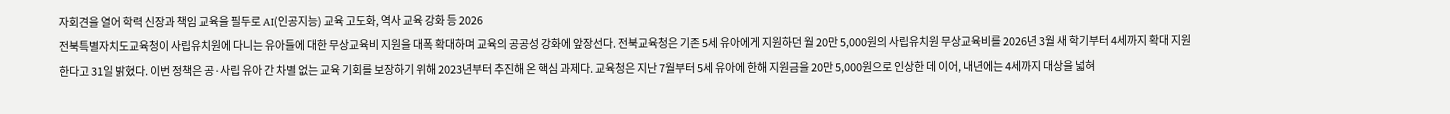자회견을 열어 학력 신장과 책임 교육을 필두로 AI(인공지능) 교육 고도화, 역사 교육 강화 등 2026
전북특별자치도교육청이 사립유치원에 다니는 유아들에 대한 무상교육비 지원을 대폭 확대하며 교육의 공공성 강화에 앞장선다. 전북교육청은 기존 5세 유아에게 지원하던 월 20만 5,000원의 사립유치원 무상교육비를 2026년 3월 새 학기부터 4세까지 확대 지원한다고 31일 밝혔다. 이번 정책은 공·사립 유아 간 차별 없는 교육 기회를 보장하기 위해 2023년부터 추진해 온 핵심 과제다. 교육청은 지난 7월부터 5세 유아에 한해 지원금을 20만 5,000원으로 인상한 데 이어, 내년에는 4세까지 대상을 넓혀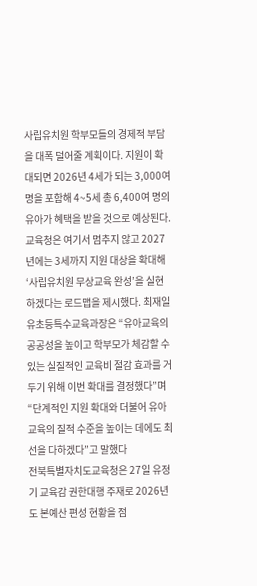사립유치원 학부모들의 경제적 부담을 대폭 덜어줄 계획이다. 지원이 확대되면 2026년 4세가 되는 3,000여 명을 포함해 4~5세 총 6,400여 명의 유아가 혜택을 받을 것으로 예상된다. 교육청은 여기서 멈추지 않고 2027년에는 3세까지 지원 대상을 확대해 ‘사립유치원 무상교육 완성’을 실현하겠다는 로드맵을 제시했다. 최재일 유초등특수교육과장은 “유아교육의 공공성을 높이고 학부모가 체감할 수 있는 실질적인 교육비 절감 효과를 거두기 위해 이번 확대를 결정했다”며 “단계적인 지원 확대와 더불어 유아교육의 질적 수준을 높이는 데에도 최선을 다하겠다”고 말했다
전북특별자치도교육청은 27일 유정기 교육감 권한대행 주재로 2026년도 본예산 편성 현황을 점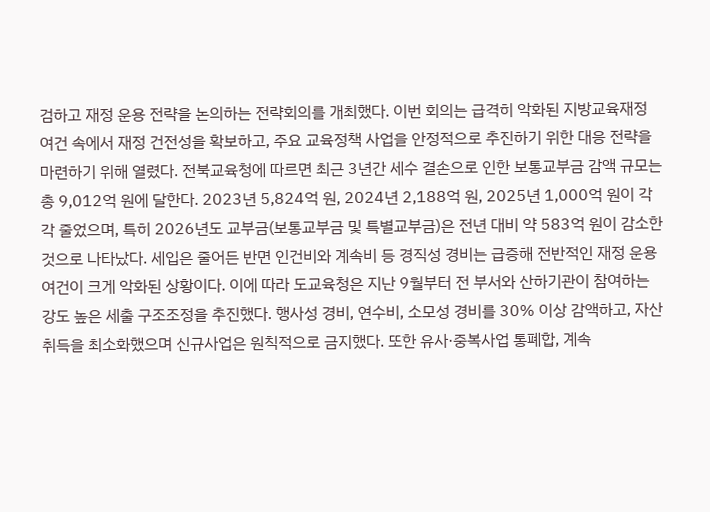검하고 재정 운용 전략을 논의하는 전략회의를 개최했다. 이번 회의는 급격히 악화된 지방교육재정 여건 속에서 재정 건전성을 확보하고, 주요 교육정책 사업을 안정적으로 추진하기 위한 대응 전략을 마련하기 위해 열렸다. 전북교육청에 따르면 최근 3년간 세수 결손으로 인한 보통교부금 감액 규모는 총 9,012억 원에 달한다. 2023년 5,824억 원, 2024년 2,188억 원, 2025년 1,000억 원이 각각 줄었으며, 특히 2026년도 교부금(보통교부금 및 특별교부금)은 전년 대비 약 583억 원이 감소한 것으로 나타났다. 세입은 줄어든 반면 인건비와 계속비 등 경직성 경비는 급증해 전반적인 재정 운용 여건이 크게 악화된 상황이다. 이에 따라 도교육청은 지난 9월부터 전 부서와 산하기관이 참여하는 강도 높은 세출 구조조정을 추진했다. 행사성 경비, 연수비, 소모성 경비를 30% 이상 감액하고, 자산취득을 최소화했으며 신규사업은 원칙적으로 금지했다. 또한 유사·중복사업 통폐합, 계속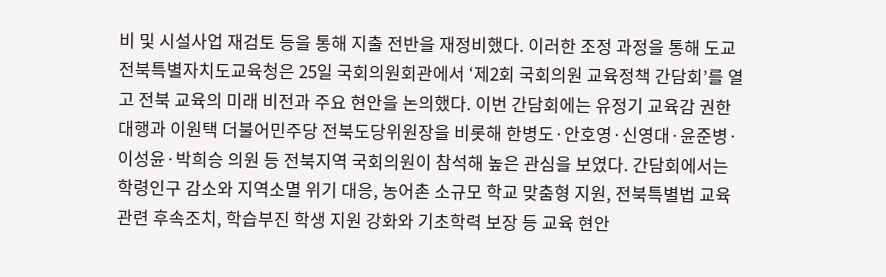비 및 시설사업 재검토 등을 통해 지출 전반을 재정비했다. 이러한 조정 과정을 통해 도교
전북특별자치도교육청은 25일 국회의원회관에서 ‘제2회 국회의원 교육정책 간담회’를 열고 전북 교육의 미래 비전과 주요 현안을 논의했다. 이번 간담회에는 유정기 교육감 권한대행과 이원택 더불어민주당 전북도당위원장을 비롯해 한병도·안호영·신영대·윤준병·이성윤·박희승 의원 등 전북지역 국회의원이 참석해 높은 관심을 보였다. 간담회에서는 학령인구 감소와 지역소멸 위기 대응, 농어촌 소규모 학교 맞춤형 지원, 전북특별법 교육 관련 후속조치, 학습부진 학생 지원 강화와 기초학력 보장 등 교육 현안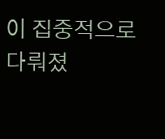이 집중적으로 다뤄졌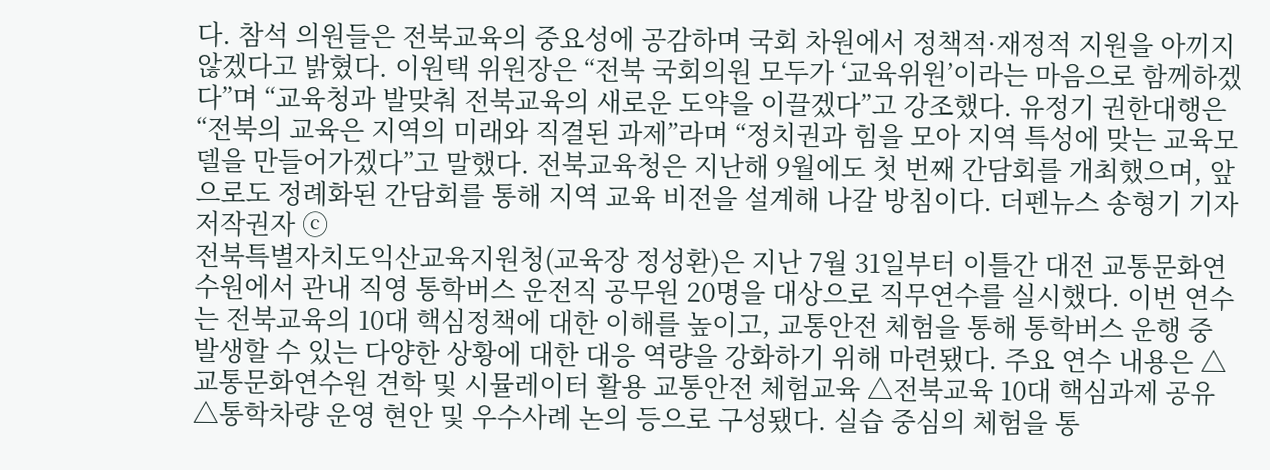다. 참석 의원들은 전북교육의 중요성에 공감하며 국회 차원에서 정책적·재정적 지원을 아끼지 않겠다고 밝혔다. 이원택 위원장은 “전북 국회의원 모두가 ‘교육위원’이라는 마음으로 함께하겠다”며 “교육청과 발맞춰 전북교육의 새로운 도약을 이끌겠다”고 강조했다. 유정기 권한대행은 “전북의 교육은 지역의 미래와 직결된 과제”라며 “정치권과 힘을 모아 지역 특성에 맞는 교육모델을 만들어가겠다”고 말했다. 전북교육청은 지난해 9월에도 첫 번째 간담회를 개최했으며, 앞으로도 정례화된 간담회를 통해 지역 교육 비전을 설계해 나갈 방침이다. 더펜뉴스 송형기 기자 저작권자 ⓒ
전북특별자치도익산교육지원청(교육장 정성환)은 지난 7월 31일부터 이틀간 대전 교통문화연수원에서 관내 직영 통학버스 운전직 공무원 20명을 대상으로 직무연수를 실시했다. 이번 연수는 전북교육의 10대 핵심정책에 대한 이해를 높이고, 교통안전 체험을 통해 통학버스 운행 중 발생할 수 있는 다양한 상황에 대한 대응 역량을 강화하기 위해 마련됐다. 주요 연수 내용은 △교통문화연수원 견학 및 시뮬레이터 활용 교통안전 체험교육 △전북교육 10대 핵심과제 공유 △통학차량 운영 현안 및 우수사례 논의 등으로 구성됐다. 실습 중심의 체험을 통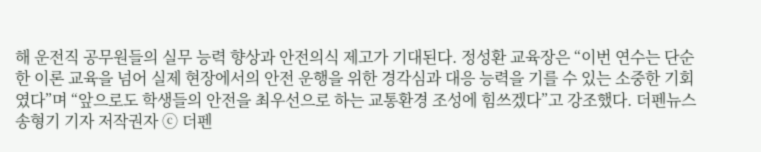해 운전직 공무원들의 실무 능력 향상과 안전의식 제고가 기대된다. 정성환 교육장은 “이번 연수는 단순한 이론 교육을 넘어 실제 현장에서의 안전 운행을 위한 경각심과 대응 능력을 기를 수 있는 소중한 기회였다”며 “앞으로도 학생들의 안전을 최우선으로 하는 교통환경 조성에 힘쓰겠다”고 강조했다. 더펜뉴스 송형기 기자 저작권자 ⓒ 더펜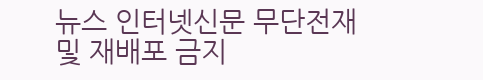뉴스 인터넷신문 무단전재 및 재배포 금지